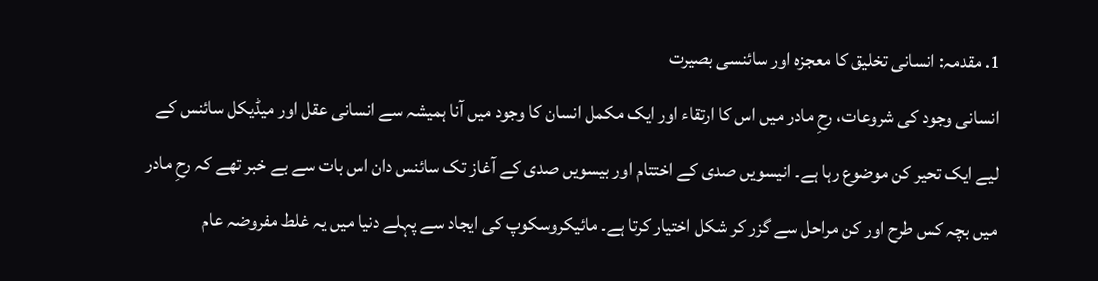1. مقدمہ: انسانی تخلیق کا معجزہ اور سائنسی بصیرت
انسانی وجود کی شروعات، رحِ مادر میں اس کا ارتقاء اور ایک مکمل انسان کا وجود میں آنا ہمیشہ سے انسانی عقل اور میڈیکل سائنس کے لیے ایک تحیر کن موضوع رہا ہے۔ انیسویں صدی کے اختتام اور بیسویں صدی کے آغاز تک سائنس دان اس بات سے بے خبر تھے کہ رحِ مادر میں بچہ کس طرح اور کن مراحل سے گزر کر شکل اختیار کرتا ہے۔ مائیکروسکوپ کی ایجاد سے پہلے دنیا میں یہ غلط مفروضہ عام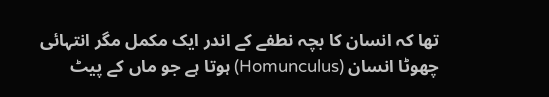تھا کہ انسان کا بچہ نطفے کے اندر ایک مکمل مگر انتہائی چھوٹا انسان (Homunculus) ہوتا ہے جو ماں کے پیٹ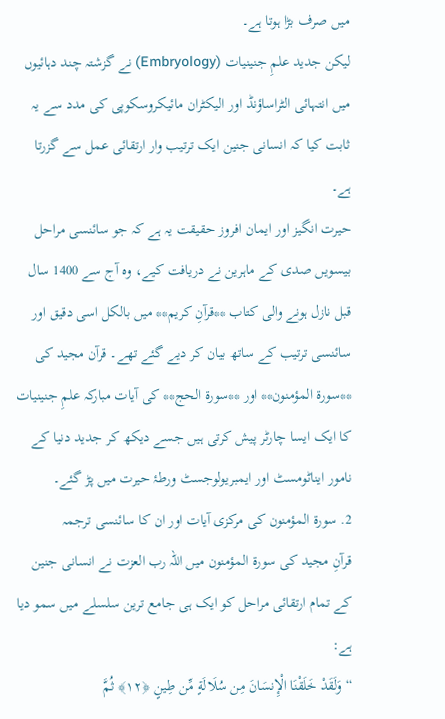میں صرف بڑا ہوتا ہے۔
لیکن جدید علمِ جنینیات (Embryology) نے گزشتہ چند دہائیوں میں انتہائی الٹراساؤنڈ اور الیکٹران مائیکروسکوپی کی مدد سے یہ ثابت کیا کہ انسانی جنین ایک ترتیب وار ارتقائی عمل سے گزرتا ہے۔
حیرت انگیز اور ایمان افروز حقیقت یہ ہے کہ جو سائنسی مراحل بیسویں صدی کے ماہرین نے دریافت کیے، وہ آج سے 1400 سال قبل نازل ہونے والی کتاب **قرآنِ کریم** میں بالکل اسی دقیق اور سائنسی ترتیب کے ساتھ بیان کر دیے گئے تھے۔ قرآن مجید کی **سورۃ المؤمنون** اور **سورۃ الحج** کی آیات مبارکہ علمِ جنینیات کا ایک ایسا چارٹر پیش کرتی ہیں جسے دیکھ کر جدید دنیا کے نامور ایناٹومسٹ اور ایمبریولوجسٹ ورطۂ حیرت میں پڑ گئے۔
2. سورۃ المؤمنون کی مرکزی آیات اور ان کا سائنسی ترجمہ
قرآنِ مجید کی سورۃ المؤمنون میں اللہ رب العزت نے انسانی جنین کے تمام ارتقائی مراحل کو ایک ہی جامع ترین سلسلے میں سمو دیا ہے:
“وَلَقَدْ خَلَقْنَا الْإِنسَانَ مِن سُلَالَةٍ مِّن طِينٍ ﴿١٢﴾ ثُمَّ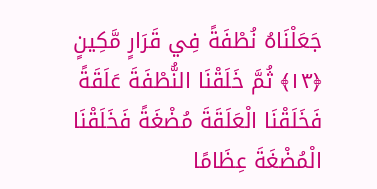جَعَلْنَاهُ نُطْفَةً فِي قَرَارٍ مَّكِينٍ ﴿١٣﴾ ثُمَّ خَلَقْنَا النُّطْفَةَ عَلَقَةً فَخَلَقْنَا الْعَلَقَةَ مُضْغَةً فَخَلَقْنَا الْمُضْغَةَ عِظَامًا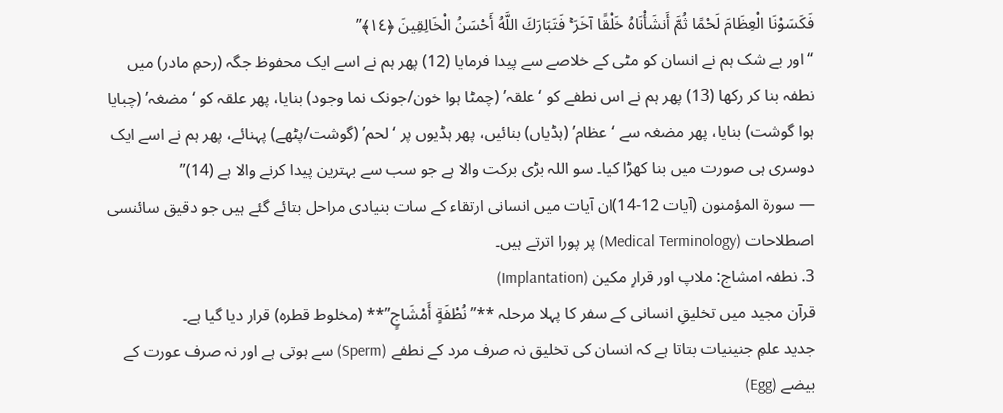فَكَسَوْنَا الْعِظَامَ لَحْمًا ثُمَّ أَنشَأْنَاهُ خَلْقًا آخَرَ ۚ فَتَبَارَكَ اللَّهُ أَحْسَنُ الْخَالِقِينَ ﴿١٤﴾”
“اور بے شک ہم نے انسان کو مٹی کے خلاصے سے پیدا فرمایا (12) پھر ہم نے اسے ایک محفوظ جگہ (رحمِ مادر) میں نطفہ بنا کر رکھا (13) پھر ہم نے اس نطفے کو ‘علقہ’ (چمٹا ہوا خون/جونک نما وجود) بنایا، پھر علقہ کو ‘مضغہ’ (چبایا ہوا گوشت) بنایا، پھر مضغہ سے ‘عظام’ (ہڈیاں) بنائیں، پھر ہڈیوں پر ‘لحم’ (گوشت/پٹھے) پہنائے، پھر ہم نے اسے ایک دوسری ہی صورت میں بنا کھڑا کیا۔ سو اللہ بڑی برکت والا ہے جو سب سے بہترین پیدا کرنے والا ہے (14)”
— سورة المؤمنون (آیات 12-14)ان آیات میں انسانی ارتقاء کے سات بنیادی مراحل بتائے گئے ہیں جو دقیق سائنسی اصطلاحات (Medical Terminology) پر پورا اترتے ہیں۔
3. نطفہ امشاج: ملاپ اور قرارِ مکین (Implantation)
قرآن مجید میں تخلیقِ انسانی کے سفر کا پہلا مرحلہ **”نُطْفَةٍ أَمْشَاجٍ”** (مخلوط قطرہ) قرار دیا گیا ہے۔
جدید علمِ جنینیات بتاتا ہے کہ انسان کی تخلیق نہ صرف مرد کے نطفے (Sperm) سے ہوتی ہے اور نہ صرف عورت کے بیضے (Egg)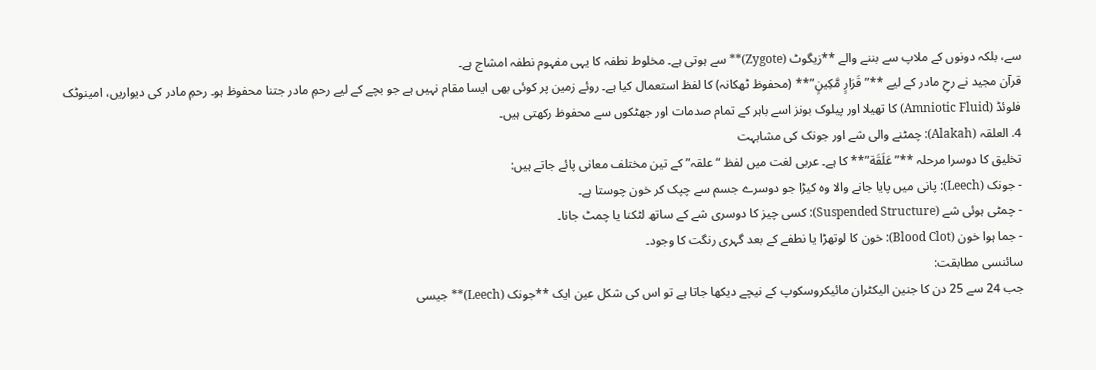سے، بلکہ دونوں کے ملاپ سے بننے والے **زیگوٹ (Zygote)** سے ہوتی ہے۔ مخلوط نطفہ کا یہی مفہوم نطفہ امشاج ہے۔
قرآن مجید نے رحِ مادر کے لیے **”قَرَارٍ مَّكِينٍ”** (محفوظ ٹھکانہ) کا لفظ استعمال کیا ہے۔ روئے زمین پر کوئی بھی ایسا مقام نہیں ہے جو بچے کے لیے رحمِ مادر جتنا محفوظ ہو۔ رحمِ مادر کی دیواریں، امینوٹک فلوئڈ (Amniotic Fluid) کا تھیلا اور پیلوک بونز اسے باہر کے تمام صدمات اور جھٹکوں سے محفوظ رکھتی ہیں۔
4. العلقہ (Alakah): چمٹنے والی شے اور جونک کی مشابہت
تخلیق کا دوسرا مرحلہ **”عَلَقَة”** کا ہے۔ عربی لغت میں لفظ “علقہ” کے تین مختلف معانی پائے جاتے ہیں:
- جونک (Leech): پانی میں پایا جانے والا وہ کیڑا جو دوسرے جسم سے چپک کر خون چوستا ہے۔
- چمٹی ہوئی شے (Suspended Structure): کسی چیز کا دوسری شے کے ساتھ لٹکنا یا چمٹ جانا۔
- جما ہوا خون (Blood Clot): خون کا لوتھڑا یا نطفے کے بعد گہری رنگت کا وجود۔
سائنسی مطابقت:
جب 24 سے 25 دن کا جنین الیکٹران مائیکروسکوپ کے نیچے دیکھا جاتا ہے تو اس کی شکل عین ایک **جونک (Leech)** جیسی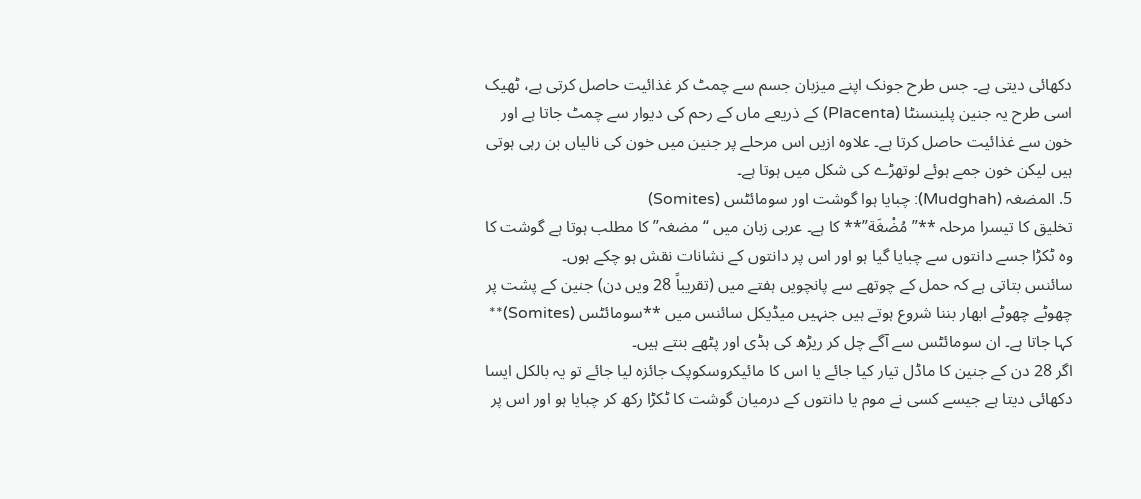دکھائی دیتی ہے۔ جس طرح جونک اپنے ميزبان جسم سے چمٹ کر غذائیت حاصل کرتی ہے، ٹھیک اسی طرح یہ جنین پلینسنٹا (Placenta) کے ذریعے ماں کے رحم کی دیوار سے چمٹ جاتا ہے اور خون سے غذائیت حاصل کرتا ہے۔ علاوہ ازیں اس مرحلے پر جنین میں خون کی نالیاں بن رہی ہوتی ہیں لیکن خون جمے ہوئے لوتھڑے کی شکل میں ہوتا ہے۔
5. المضغہ (Mudghah): چبایا ہوا گوشت اور سومائٹس (Somites)
تخلیق کا تیسرا مرحلہ **”مُضْغَة”** کا ہے۔ عربی زبان میں “مضغہ” کا مطلب ہوتا ہے گوشت کا وہ ٹکڑا جسے دانتوں سے چبایا گیا ہو اور اس پر دانتوں کے نشانات نقش ہو چکے ہوں۔
سائنس بتاتی ہے کہ حمل کے چوتھے سے پانچویں ہفتے میں (تقریباً 28 ویں دن) جنین کے پشت پر چھوٹے چھوٹے ابھار بننا شروع ہوتے ہیں جنہیں میڈیکل سائنس میں **سومائٹس (Somites)** کہا جاتا ہے۔ ان سومائٹس سے آگے چل کر ریڑھ کی ہڈی اور پٹھے بنتے ہیں۔
اگر 28 دن کے جنین کا ماڈل تیار کیا جائے یا اس کا مائیکروسکوپک جائزہ لیا جائے تو یہ بالکل ایسا دکھائی دیتا ہے جیسے کسی نے موم یا دانتوں کے درمیان گوشت کا ٹکڑا رکھ کر چبایا ہو اور اس پر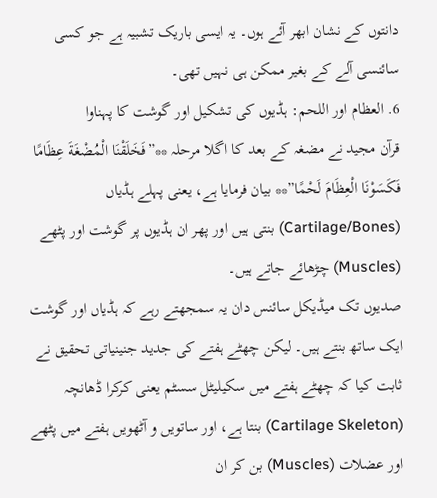دانتوں کے نشان ابھر آئے ہوں۔ یہ ایسی باریک تشبیہ ہے جو کسی سائنسی آلے کے بغیر ممکن ہی نہیں تھی۔
6. العظام اور اللحم: ہڈیوں کی تشکیل اور گوشت کا پہناوا
قرآن مجید نے مضغہ کے بعد کا اگلا مرحلہ **”فَخَلَقْنَا الْمُضْغَةَ عِظَامًا فَكَسَوْنَا الْعِظَامَ لَحْمًا”** بیان فرمایا ہے، یعنی پہلے ہڈیاں (Cartilage/Bones) بنتی ہیں اور پھر ان ہڈیوں پر گوشت اور پٹھے (Muscles) چڑھائے جاتے ہیں۔
صدیوں تک میڈیکل سائنس دان یہ سمجھتے رہے کہ ہڈیاں اور گوشت ایک ساتھ بنتے ہیں۔ لیکن چھٹے ہفتے کی جدید جنینیاتی تحقیق نے ثابت کیا کہ چھٹے ہفتے میں سکیلیٹل سسٹم یعنی کرکرا ڈھانچہ (Cartilage Skeleton) بنتا ہے، اور ساتویں و آٹھویں ہفتے میں پٹھے اور عضلات (Muscles) بن کر ان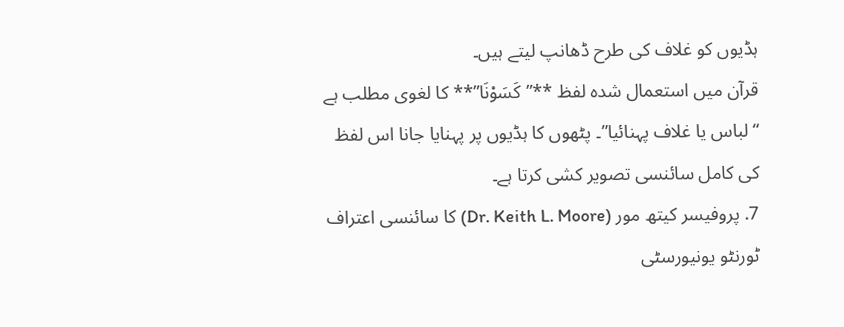ہڈیوں کو غلاف کی طرح ڈھانپ لیتے ہیں۔
قرآن میں استعمال شدہ لفظ **”کَسَوْنَا”** کا لغوی مطلب ہے “لباس یا غلاف پہنائیا”۔ پٹھوں کا ہڈیوں پر پہنایا جانا اس لفظ کی کامل سائنسی تصویر کشی کرتا ہے۔
7. پروفیسر کیتھ مور (Dr. Keith L. Moore) کا سائنسی اعتراف
ٹورنٹو یونیورسٹی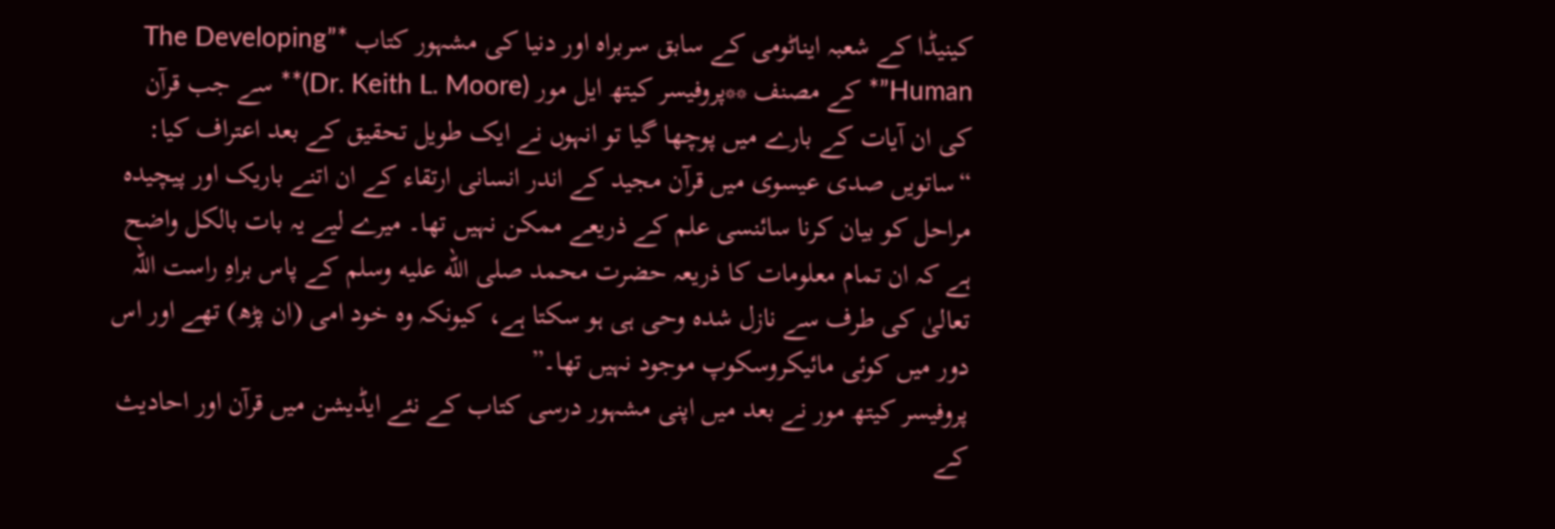کینیڈا کے شعبہ ایناٹومی کے سابق سربراہ اور دنیا کی مشہور کتاب *”The Developing Human”* کے مصنف **پروفیسر کیتھ ایل مور (Dr. Keith L. Moore)** سے جب قرآن کی ان آیات کے بارے میں پوچھا گیا تو انہوں نے ایک طویل تحقیق کے بعد اعتراف کیا:
“ساتویں صدی عیسوی میں قرآن مجید کے اندر انسانی ارتقاء کے ان اتنے باریک اور پیچیدہ مراحل کو بیان کرنا سائنسی علم کے ذریعے ممکن نہیں تھا۔ میرے لیے یہ بات بالکل واضح ہے کہ ان تمام معلومات کا ذریعہ حضرت محمد صلى الله عليه وسلم کے پاس براہِ راست اللہ تعالیٰ کی طرف سے نازل شدہ وحی ہی ہو سکتا ہے، کیونکہ وہ خود امی (ان پڑھ) تھے اور اس دور میں کوئی مائیکروسکوپ موجود نہیں تھا۔”
پروفیسر کیتھ مور نے بعد میں اپنی مشہور درسی کتاب کے نئے ایڈیشن میں قرآن اور احادیث کے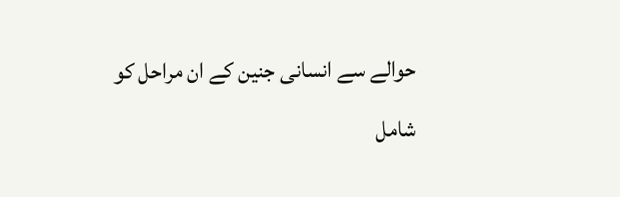حوالے سے انسانی جنین کے ان مراحل کو شامل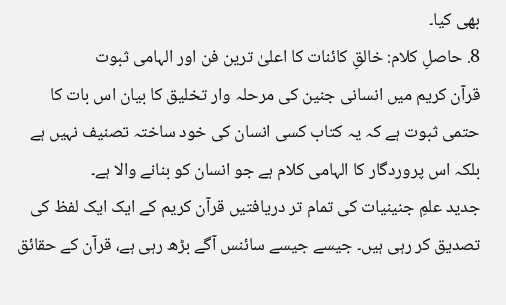بھی کیا۔
8. حاصلِ کلام: خالقِ کائنات کا اعلیٰ ترین فن اور الہامی ثبوت
قرآن کریم میں انسانی جنین کی مرحلہ وار تخلیق کا بیان اس بات کا حتمی ثبوت ہے کہ یہ کتاب کسی انسان کی خود ساختہ تصنیف نہیں ہے بلکہ اس پروردگار کا الہامی کلام ہے جو انسان کو بنانے والا ہے۔
جدید علمِ جنینیات کی تمام تر دریافتیں قرآن کریم کے ایک ایک لفظ کی تصدیق کر رہی ہیں۔ جیسے جیسے سائنس آگے بڑھ رہی ہے، قرآن کے حقائق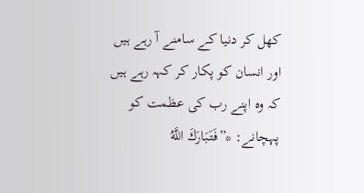کھل کر دنیا کے سامنے آ رہے ہیں اور انسان کو پکار کر کہہ رہے ہیں کہ وہ اپنے رب کی عظمت کو پہچانے: *”فَتَبَارَكَ اللَّهُ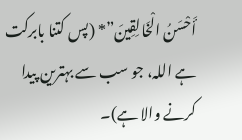أَحْسَنُ الْخَالِقِينَ”* (پس کتنا بابرکت ہے اللہ، جو سب سے بہترین پیدا کرنے والا ہے)۔